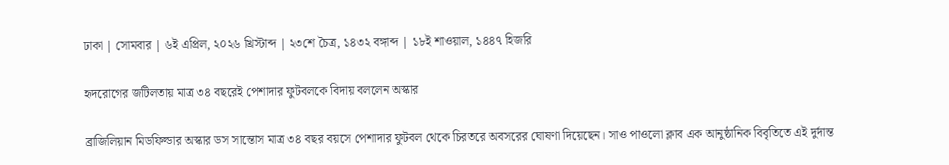ঢাকা | সোমবার | ৬ই এপ্রিল, ২০২৬ খ্রিস্টাব্দ | ২৩শে চৈত্র, ১৪৩২ বঙ্গাব্দ | ১৮ই শাওয়াল, ১৪৪৭ হিজরি

হৃদরোগের জটিলতায় মাত্র ৩৪ বছরেই পেশাদার ফুটবলকে বিদায় বললেন অস্কার

ব্রাজিলিয়ান মিডফিল্ডার অস্কার ডস সান্তোস মাত্র ৩৪ বছর বয়সে পেশাদার ফুটবল থেকে চিরতরে অবসরের ঘোষণা দিয়েছেন। সাও পাওলো ক্লাব এক আনুষ্ঠানিক বিবৃতিতে এই দুর্দান্ত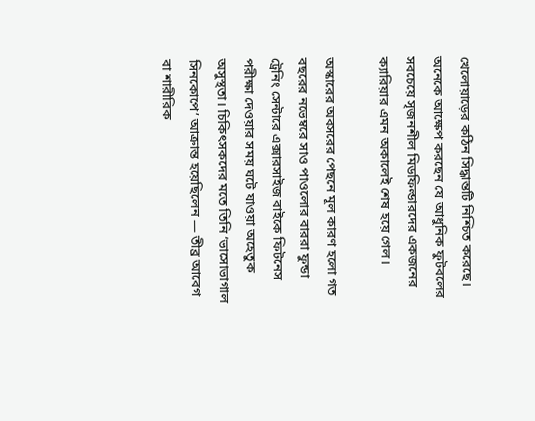খেলোয়াড়ের কঠিন সিদ্ধান্তটি নিশ্চিত করেছে। অনেকে আক্ষেপ করছেন যে আধুনিক ফুটবলের সবচেয়ে সৃজনশীল মিডফিল্ডারদের একজনের ক্যারিয়ার এমন অকালেই শেষ হয়ে গেল।

অস্কারের অবসরের পেছনে মূল কারণ হলো গত বছরের নভেম্বরে সাও পাওলোর বাররা ফুন্ডা ট্রেনিং সেন্টারে এক্সারসাইজ বাইকে ফিটনেস পরীক্ষা দেওয়ার সময় ঘটে যাওয়া অহেতুক অসুস্থতা। চিকিৎসকদের মতে তিনি ‘ভাসোভাগাল সিনকোপে’ আক্রান্ত হয়েছিলেন — তীব্র আবেগ বা শারীরিক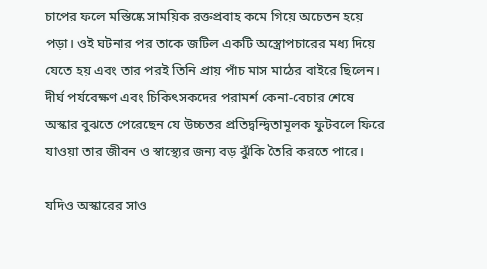চাপের ফলে মস্তিষ্কে সাময়িক রক্তপ্রবাহ কমে গিয়ে অচেতন হয়ে পড়া। ওই ঘটনার পর তাকে জটিল একটি অস্ত্রোপচারের মধ্য দিয়ে যেতে হয় এবং তার পরই তিনি প্রায় পাঁচ মাস মাঠের বাইরে ছিলেন। দীর্ঘ পর্যবেক্ষণ এবং চিকিৎসকদের পরামর্শ কেনা-বেচার শেষে অস্কার বুঝতে পেরেছেন যে উচ্চতর প্রতিদ্বন্দ্বিতামূলক ফুটবলে ফিরে যাওয়া তার জীবন ও স্বাস্থ্যের জন্য বড় ঝুঁকি তৈরি করতে পারে।

যদিও অস্কারের সাও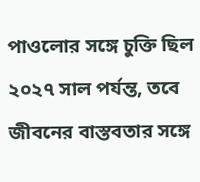পাওলোর সঙ্গে চুক্তি ছিল ২০২৭ সাল পর্যন্ত, তবে জীবনের বাস্তবতার সঙ্গে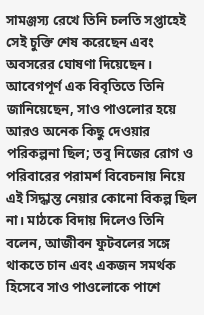সামঞ্জস্য রেখে তিনি চলতি সপ্তাহেই সেই চুক্তি শেষ করেছেন এবং অবসরের ঘোষণা দিয়েছেন। আবেগপূর্ণ এক বিবৃতিতে তিনি জানিয়েছেন, সাও পাওলোর হয়ে আরও অনেক কিছু দেওয়ার পরিকল্পনা ছিল; তবু নিজের রোগ ও পরিবারের পরামর্শ বিবেচনায় নিয়ে এই সিদ্ধান্ত নেয়ার কোনো বিকল্প ছিল না। মাঠকে বিদায় দিলেও তিনি বলেন, আজীবন ফুটবলের সঙ্গে থাকতে চান এবং একজন সমর্থক হিসেবে সাও পাওলোকে পাশে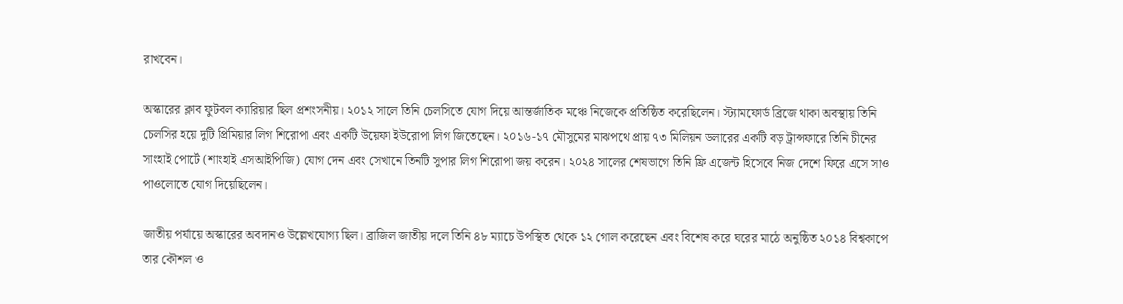রাখবেন।

অস্কারের ক্লাব ফুটবল ক্যারিয়ার ছিল প্রশংসনীয়। ২০১২ সালে তিনি চেলসিতে যোগ দিয়ে আন্তর্জাতিক মঞ্চে নিজেকে প্রতিষ্ঠিত করেছিলেন। স্ট্যামফোর্ড ব্রিজে থাকা অবস্থায় তিনি চেলসির হয়ে দুটি প্রিমিয়ার লিগ শিরোপা এবং একটি উয়েফা ইউরোপা লিগ জিতেছেন। ২০১৬-১৭ মৌসুমের মাঝপথে প্রায় ৭৩ মিলিয়ন ডলারের একটি বড় ট্রান্সফারে তিনি চীনের সাংহাই পোর্টে (শাংহাই এসআইপিজি) যোগ দেন এবং সেখানে তিনটি সুপার লিগ শিরোপা জয় করেন। ২০২৪ সালের শেষভাগে তিনি ফ্রি এজেন্ট হিসেবে নিজ দেশে ফিরে এসে সাও পাওলোতে যোগ দিয়েছিলেন।

জাতীয় পর্যায়ে অস্কারের অবদানও উল্লেখযোগ্য ছিল। ব্রাজিল জাতীয় দলে তিনি ৪৮ ম্যাচে উপস্থিত থেকে ১২ গোল করেছেন এবং বিশেষ করে ঘরের মাঠে অনুষ্ঠিত ২০১৪ বিশ্বকাপে তার কৌশল ও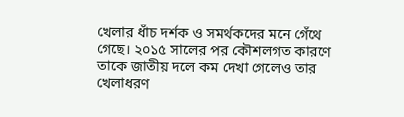খেলার ধাঁচ দর্শক ও সমর্থকদের মনে গেঁথে গেছে। ২০১৫ সালের পর কৌশলগত কারণে তাকে জাতীয় দলে কম দেখা গেলেও তার খেলাধরণ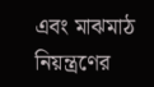এবং মাঝমাঠ নিয়ন্ত্রণের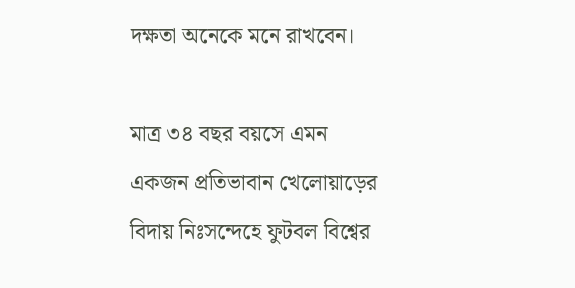দক্ষতা অনেকে মনে রাখবেন।

মাত্র ৩৪ বছর বয়সে এমন একজন প্রতিভাবান খেলোয়াড়ের বিদায় নিঃসন্দেহে ফুটবল বিশ্বের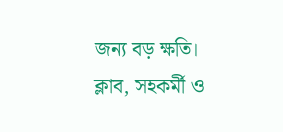জন্য বড় ক্ষতি। ক্লাব, সহকর্মী ও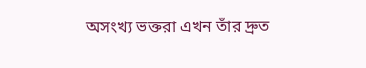অসংখ্য ভক্তরা এখন তাঁর দ্রুত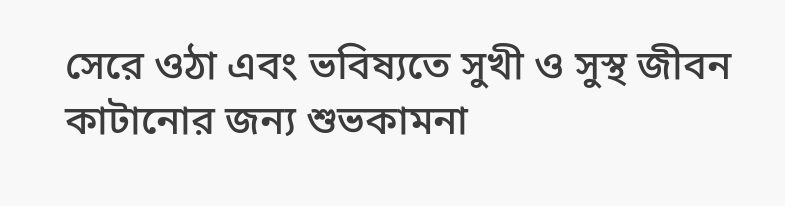সেরে ওঠা এবং ভবিষ্যতে সুখী ও সুস্থ জীবন কাটানোর জন্য শুভকামনা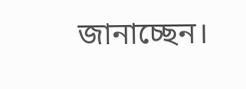জানাচ্ছেন।